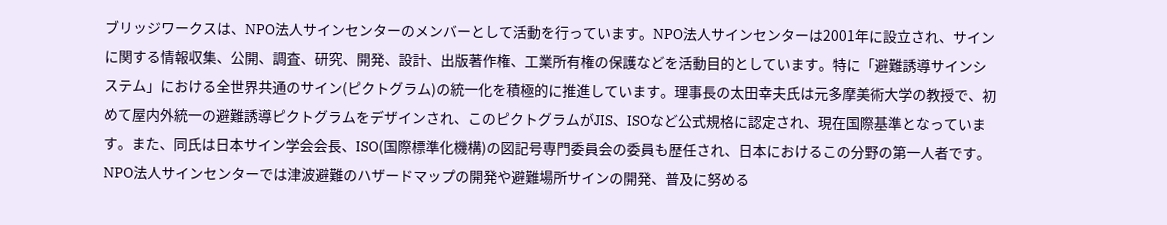ブリッジワークスは、NPO法人サインセンターのメンバーとして活動を行っています。NPO法人サインセンターは2001年に設立され、サインに関する情報収集、公開、調査、研究、開発、設計、出版著作権、工業所有権の保護などを活動目的としています。特に「避難誘導サインシステム」における全世界共通のサイン(ピクトグラム)の統一化を積極的に推進しています。理事長の太田幸夫氏は元多摩美術大学の教授で、初めて屋内外統一の避難誘導ピクトグラムをデザインされ、このピクトグラムがJIS、ISOなど公式規格に認定され、現在国際基準となっています。また、同氏は日本サイン学会会長、ISO(国際標準化機構)の図記号専門委員会の委員も歴任され、日本におけるこの分野の第一人者です。NPO法人サインセンターでは津波避難のハザードマップの開発や避難場所サインの開発、普及に努める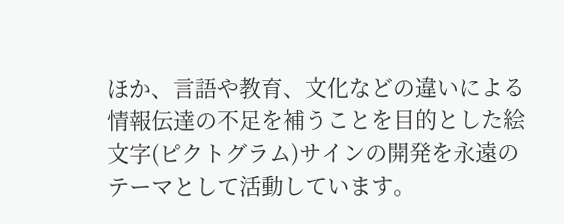ほか、言語や教育、文化などの違いによる情報伝達の不足を補うことを目的とした絵文字(ピクトグラム)サインの開発を永遠のテーマとして活動しています。